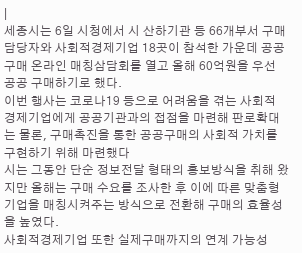|
세종시는 6일 시청에서 시 산하기관 등 66개부서 구매담당자와 사회적경제기업 18곳이 참석한 가운데 공공구매 온라인 매칭삼담회를 열고 올해 60억원을 우선 공공 구매하기로 했다.
이번 행사는 코로나19 등으로 어려움을 겪는 사회적 경제기업에게 공공기관과의 접점을 마련해 판로확대는 물론, 구매촉진을 통한 공공구매의 사회적 가치를 구현하기 위해 마련했다
시는 그동안 단순 정보전달 형태의 홍보방식을 취해 왔지만 올해는 구매 수요를 조사한 후 이에 따른 맞춤형 기업을 매칭시켜주는 방식으로 전환해 구매의 효율성을 높였다.
사회적경제기업 또한 실제구매까지의 연계 가능성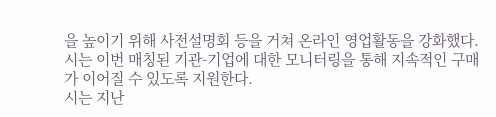을 높이기 위해 사전설명회 등을 거쳐 온라인 영업활동을 강화했다.
시는 이번 매칭된 기관-기업에 대한 모니터링을 통해 지속적인 구매가 이어질 수 있도록 지원한다.
시는 지난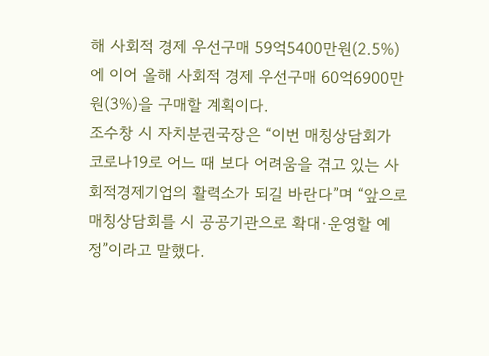해 사회적 경제 우선구매 59억5400만원(2.5%)에 이어 올해 사회적 경제 우선구매 60억6900만원(3%)을 구매할 계획이다.
조수창 시 자치분권국장은 “이번 매칭상담회가 코로나19로 어느 때 보다 어려움을 겪고 있는 사회적경제기업의 활력소가 되길 바란다”며 “앞으로 매칭상담회를 시 공공기관으로 확대·운영할 예정”이라고 말했다.